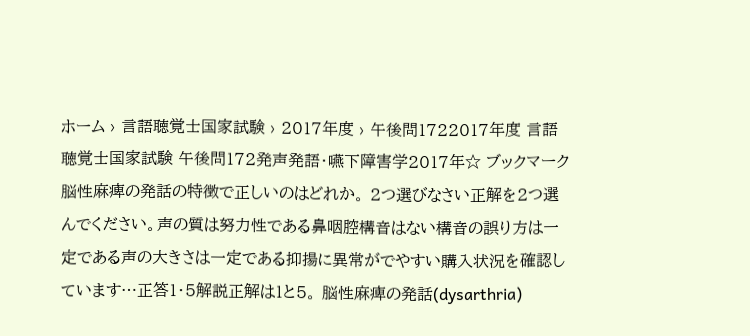ホーム › 言語聴覚士国家試験 › 2017年度 › 午後問1722017年度 言語聴覚士国家試験 午後問172発声発語・嚥下障害学2017年☆ ブックマーク脳性麻痺の発話の特徴で正しいのはどれか。 2つ選びなさい正解を2つ選んでください。声の質は努力性である鼻咽腔構音はない構音の誤り方は一定である声の大きさは一定である抑揚に異常がでやすい購入状況を確認しています…正答1・5解説正解は1と5。 脳性麻痺の発話(dysarthria)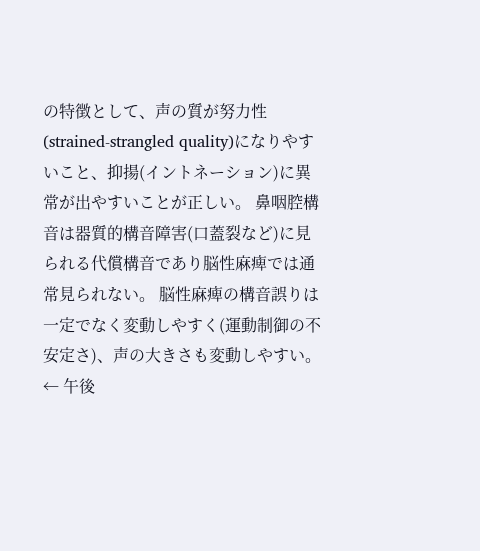の特徴として、声の質が努力性(strained-strangled quality)になりやすいこと、抑揚(イントネーション)に異常が出やすいことが正しい。 鼻咽腔構音は器質的構音障害(口蓋裂など)に見られる代償構音であり脳性麻痺では通常見られない。 脳性麻痺の構音誤りは一定でなく変動しやすく(運動制御の不安定さ)、声の大きさも変動しやすい。← 午後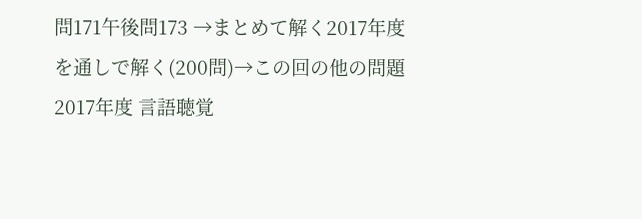問171午後問173 →まとめて解く2017年度を通しで解く(200問)→この回の他の問題2017年度 言語聴覚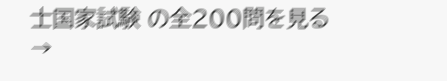士国家試験 の全200問を見る →